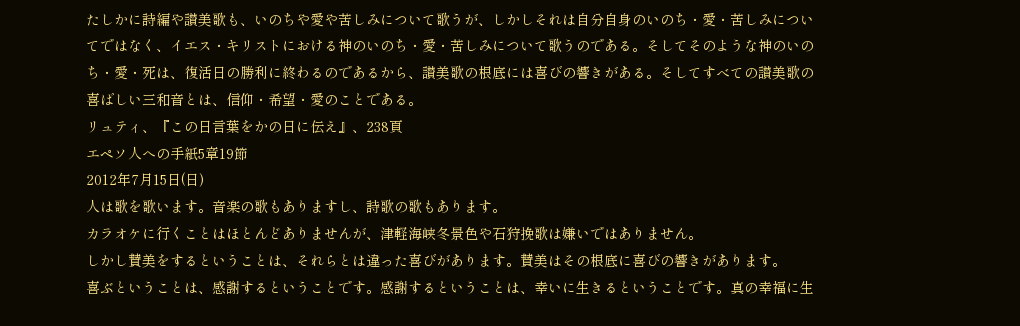たしかに詩編や讃美歌も、いのちや愛や苦しみについて歌うが、しかしそれは自分自身のいのち・愛・苦しみについてではなく、イエス・キリストにおける神のいのち・愛・苦しみについて歌うのである。そしてそのような神のいのち・愛・死は、復活日の勝利に終わるのであるから、讃美歌の根底には喜びの響きがある。そしてすべての讃美歌の喜ばしい三和音とは、信仰・希望・愛のことである。
リュティ、『この日言葉をかの日に伝え』、238頁
エペソ人への手紙5章19節
2012年7月15日(日)
人は歌を歌います。音楽の歌もありますし、詩歌の歌もあります。
カラオケに行くことはほとんどありませんが、津軽海峡冬景色や石狩挽歌は嫌いではありません。
しかし賛美をするということは、それらとは違った喜びがあります。賛美はその根底に喜びの響きがあります。
喜ぶということは、感謝するということです。感謝するということは、幸いに生きるということです。真の幸福に生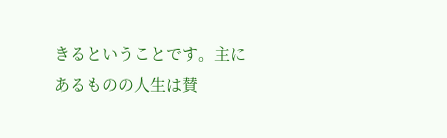きるということです。主にあるものの人生は賛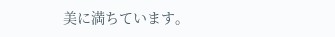美に満ちています。